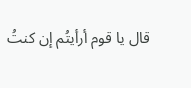قال يا قوم أرأيتُم إن كنتُ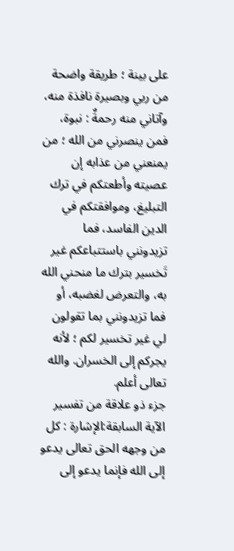على بينة ؛ طريقة واضحة من ربي وبصيرة نافذة منه، وآتاني منه رحمةٌ : نبوة، فمن ينصرني من الله ؛ من يمنعني من عذابه إن عصيته وأطعتكم في ترك التبليغ، وموافقتكم في الدين الفاسد، فما تزيدونني باستتباعكم غير تَخسير بترك ما منحني الله به، والتعرض لغضبه، أو فما تزيدونني بما تقولون لي غير تخسير لكم ؛ لأنه يجركم إلى الخسران. والله تعالى أعلم.
جزء ذو علاقة من تفسير الآية السابقة:الإشارة : كل من وجهه الحق تعالى يدعو إلى الله فإنما يدعو إلى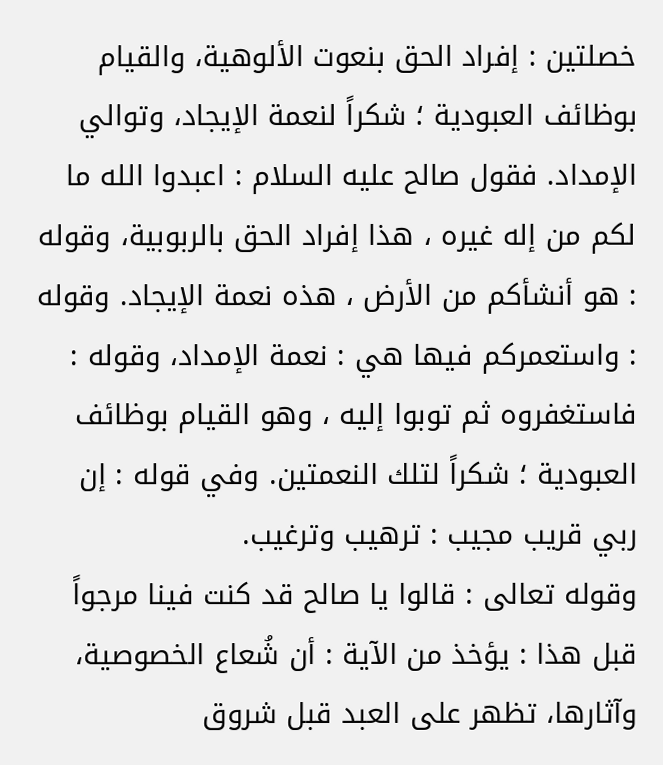خصلتين : إفراد الحق بنعوت الألوهية، والقيام بوظائف العبودية ؛ شكراً لنعمة الإيجاد، وتوالي الإمداد. فقول صالح عليه السلام : اعبدوا الله ما لكم من إله غيره ، هذا إفراد الحق بالربوبية، وقوله : هو أنشأكم من الأرض ، هذه نعمة الإيجاد. وقوله : واستعمركم فيها هي : نعمة الإمداد، وقوله : فاستغفروه ثم توبوا إليه ، وهو القيام بوظائف العبودية ؛ شكراً لتلك النعمتين. وفي قوله : إن ربي قريب مجيب : ترهيب وترغيب.
وقوله تعالى : قالوا يا صالح قد كنت فينا مرجواً قبل هذا : يؤخذ من الآية : أن شُعاع الخصوصية، وآثارها، تظهر على العبد قبل شروق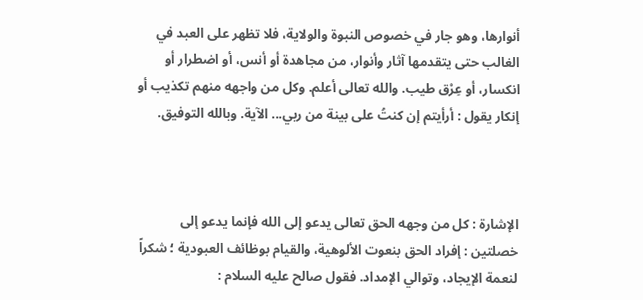أنوارها، وهو جار في خصوص النبوة والولاية، فلا تظهر على العبد في الغالب حتى يتقدمها آثار وأنوار، من مجاهدة أو أنس، أو اضطرار أو انكسار، أو عِرْق طيب. والله تعالى أعلم. وكل من واجهه منهم تكذيب أو إنكار يقول : أرأيتم إن كنتُ على بينة من ربي... الآية. وبالله التوفيق.



الإشارة : كل من وجهه الحق تعالى يدعو إلى الله فإنما يدعو إلى خصلتين : إفراد الحق بنعوت الألوهية، والقيام بوظائف العبودية ؛ شكراً لنعمة الإيجاد، وتوالي الإمداد. فقول صالح عليه السلام :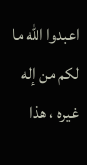اعبدوا الله ما لكم من إله غيره ، هذا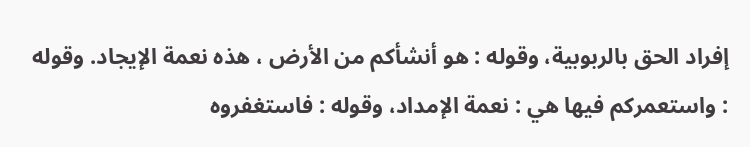إفراد الحق بالربوبية، وقوله : هو أنشأكم من الأرض ، هذه نعمة الإيجاد. وقوله : واستعمركم فيها هي : نعمة الإمداد، وقوله : فاستغفروه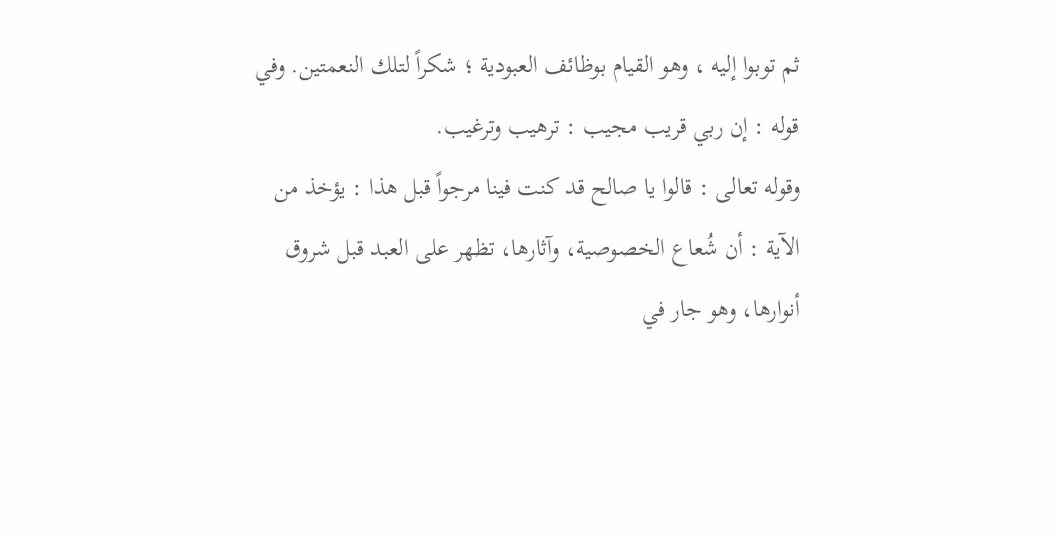ثم توبوا إليه ، وهو القيام بوظائف العبودية ؛ شكراً لتلك النعمتين. وفي قوله : إن ربي قريب مجيب : ترهيب وترغيب.
وقوله تعالى : قالوا يا صالح قد كنت فينا مرجواً قبل هذا : يؤخذ من الآية : أن شُعاع الخصوصية، وآثارها، تظهر على العبد قبل شروق أنوارها، وهو جار في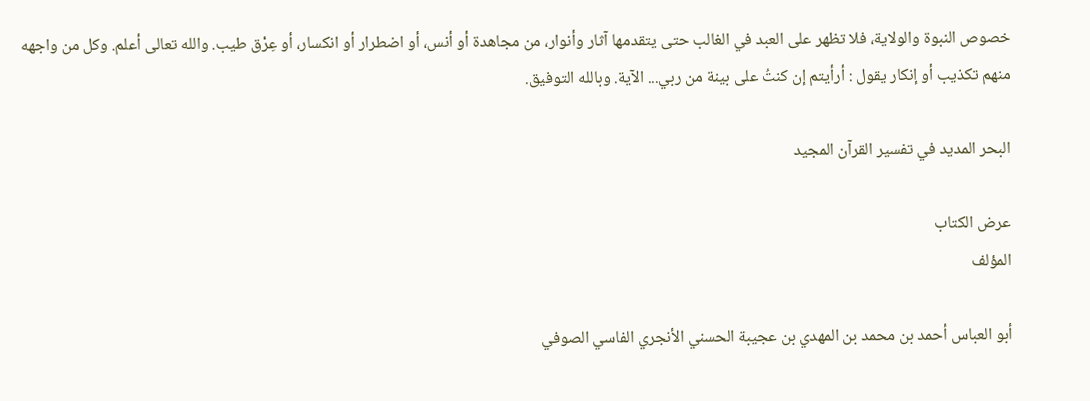خصوص النبوة والولاية، فلا تظهر على العبد في الغالب حتى يتقدمها آثار وأنوار، من مجاهدة أو أنس، أو اضطرار أو انكسار، أو عِرْق طيب. والله تعالى أعلم. وكل من واجهه منهم تكذيب أو إنكار يقول : أرأيتم إن كنتُ على بينة من ربي... الآية. وبالله التوفيق.

البحر المديد في تفسير القرآن المجيد

عرض الكتاب
المؤلف

أبو العباس أحمد بن محمد بن المهدي بن عجيبة الحسني الأنجري الفاسي الصوفي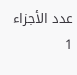عدد الأجزاء 1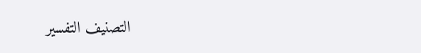التصنيف التفسير